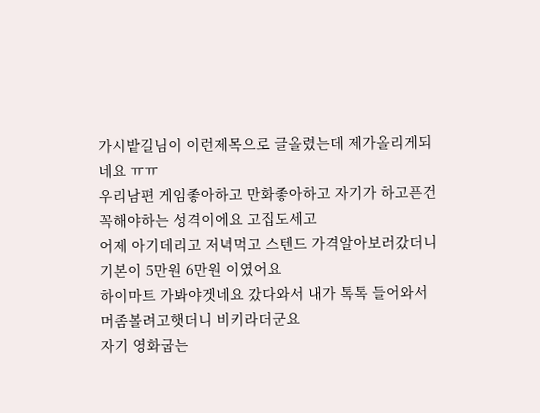가시밭길님이 이런제목으로 글올렸는데 제가올리게되네요 ㅠㅠ
우리남편 게임좋아하고 만화좋아하고 자기가 하고픈건 꼭해야하는 성격이에요 고집도세고
어제 아기데리고 저녁먹고 스텐드 가격알아보러갔더니 기본이 5만원 6만원 이였어요
하이마트 가봐야겟네요 갔다와서 내가 톡톡 들어와서 머좀볼려고햇더니 비키라더군요
자기 영화굽는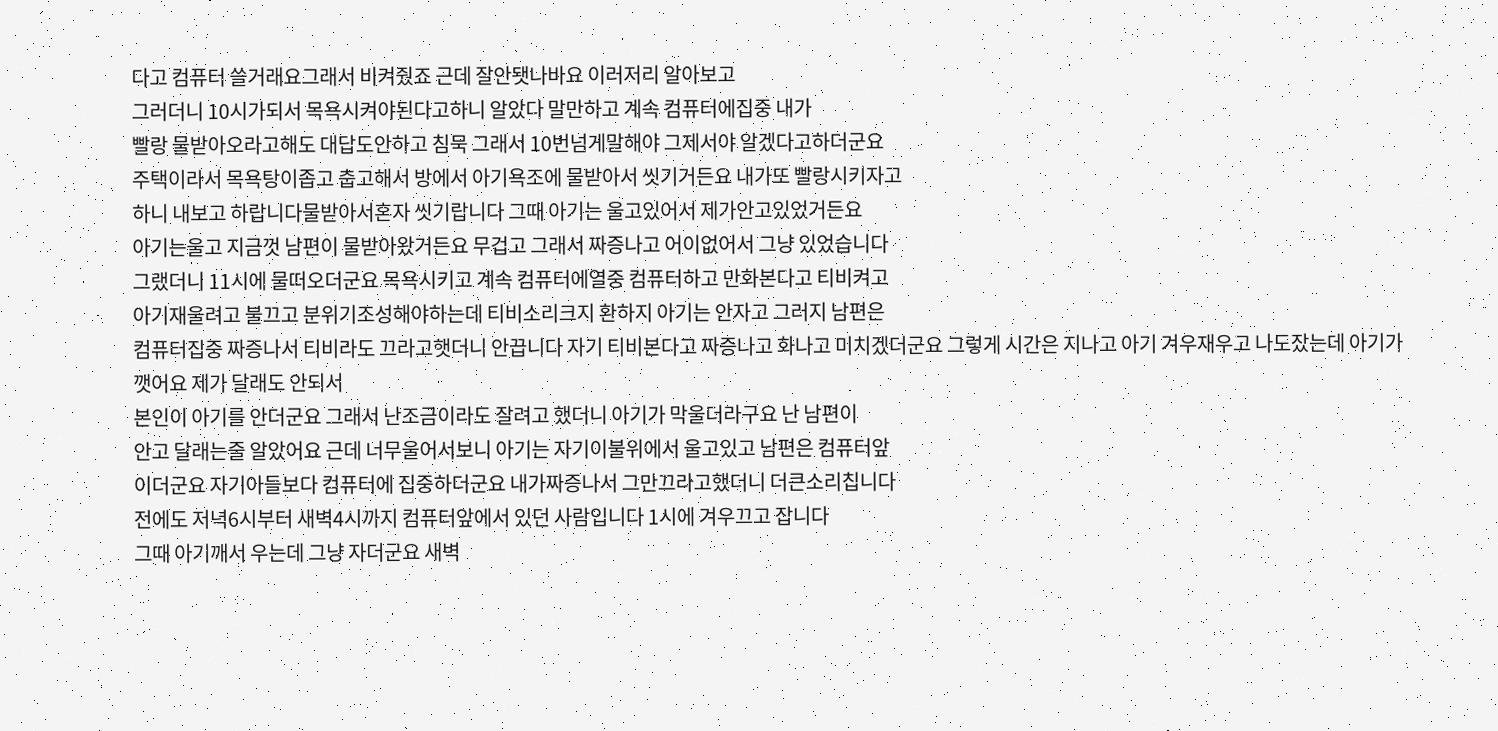다고 컴퓨터 쓸거래요그래서 비켜줬죠 근데 잘안됏나바요 이러저리 알아보고
그러더니 10시가되서 목욕시켜야된다고하니 알았다 말만하고 계속 컴퓨터에집중 내가
빨랑 물받아오라고해도 대답도안하고 침묵 그래서 10번넘게말해야 그제서야 알겠다고하더군요
주택이라서 목욕탕이좁고 춥고해서 방에서 아기욕조에 물받아서 씻기거든요 내가또 빨랑시키자고
하니 내보고 하랍니다물받아서혼자 씻기랍니다 그때 아기는 울고있어서 제가안고있었거든요
아기는울고 지금껏 남편이 물받아왔거든요 무겁고 그래서 짜증나고 어이없어서 그냥 있었습니다
그랬더니 11시에 물떠오더군요 목욕시키고 계속 컴퓨터에열중 컴퓨터하고 만화본다고 티비켜고
아기재울려고 불끄고 분위기조성해야하는데 티비소리크지 환하지 아기는 안자고 그러지 남편은
컴퓨터집중 짜증나서 티비라도 끄라고햇더니 안끕니다 자기 티비본다고 짜증나고 화나고 미치겠더군요 그렇게 시간은 지나고 아기 겨우재우고 나도잤는데 아기가 깻어요 제가 달래도 안되서
본인이 아기를 안더군요 그래서 난조금이라도 잘려고 했더니 아기가 막울더라구요 난 남편이
안고 달래는줄 알았어요 근데 너무울어서보니 아기는 자기이불위에서 울고있고 남편은 컴퓨터앞
이더군요 자기아들보다 컴퓨터에 집중하더군요 내가짜증나서 그만끄라고했더니 더큰소리칩니다
전에도 저녁6시부터 새벽4시까지 컴퓨터앞에서 있던 사람입니다 1시에 겨우끄고 잡니다
그때 아기깨서 우는데 그냥 자더군요 새벽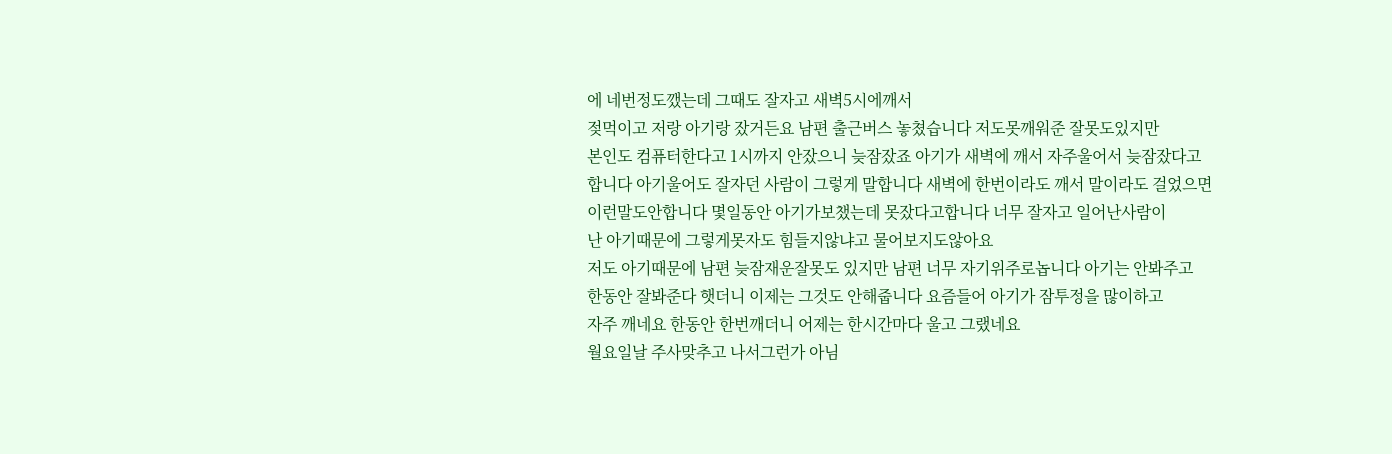에 네번정도깼는데 그때도 잘자고 새벽5시에깨서
젖먹이고 저랑 아기랑 잤거든요 남편 출근버스 놓쳤습니다 저도못깨워준 잘못도있지만
본인도 컴퓨터한다고 1시까지 안잤으니 늦잠잤죠 아기가 새벽에 깨서 자주울어서 늦잠잤다고
합니다 아기울어도 잘자던 사람이 그렇게 말합니다 새벽에 한번이라도 깨서 말이라도 걸었으면
이런말도안합니다 몇일동안 아기가보챘는데 못잤다고합니다 너무 잘자고 일어난사람이
난 아기때문에 그렇게못자도 힘들지않냐고 물어보지도않아요
저도 아기때문에 남편 늦잠재운잘못도 있지만 남편 너무 자기위주로놉니다 아기는 안봐주고
한동안 잘봐준다 햇더니 이제는 그것도 안해줍니다 요즘들어 아기가 잠투정을 많이하고
자주 깨네요 한동안 한번깨더니 어제는 한시간마다 울고 그랬네요
월요일날 주사맞추고 나서그런가 아님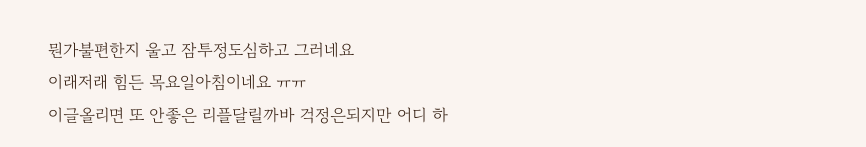뭔가불편한지 울고 잠투정도심하고 그러네요
이래저래 힘든 목요일아침이네요 ㅠㅠ
이글올리면 또 안좋은 리플달릴까바 걱정은되지만 어디 하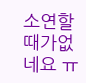소연할때가없네요 ㅠ